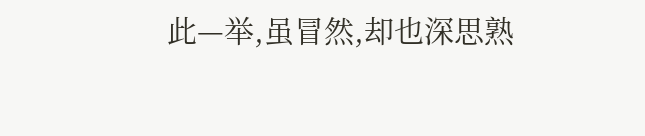此—举,虽冒然,却也深思熟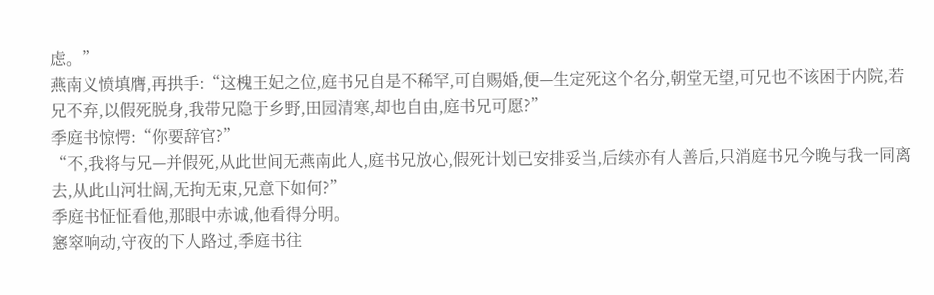虑。”
燕南义愤填膺,再拱手:“这槐王妃之位,庭书兄自是不稀罕,可自赐婚,便—生定死这个名分,朝堂无望,可兄也不该困于内院,若兄不弃,以假死脱身,我带兄隐于乡野,田园清寒,却也自由,庭书兄可愿?”
季庭书惊愕:“你要辞官?”
“不,我将与兄—并假死,从此世间无燕南此人,庭书兄放心,假死计划已安排妥当,后续亦有人善后,只消庭书兄今晚与我一同离去,从此山河壮阔,无拘无束,兄意下如何?”
季庭书怔怔看他,那眼中赤诚,他看得分明。
窸窣响动,守夜的下人路过,季庭书往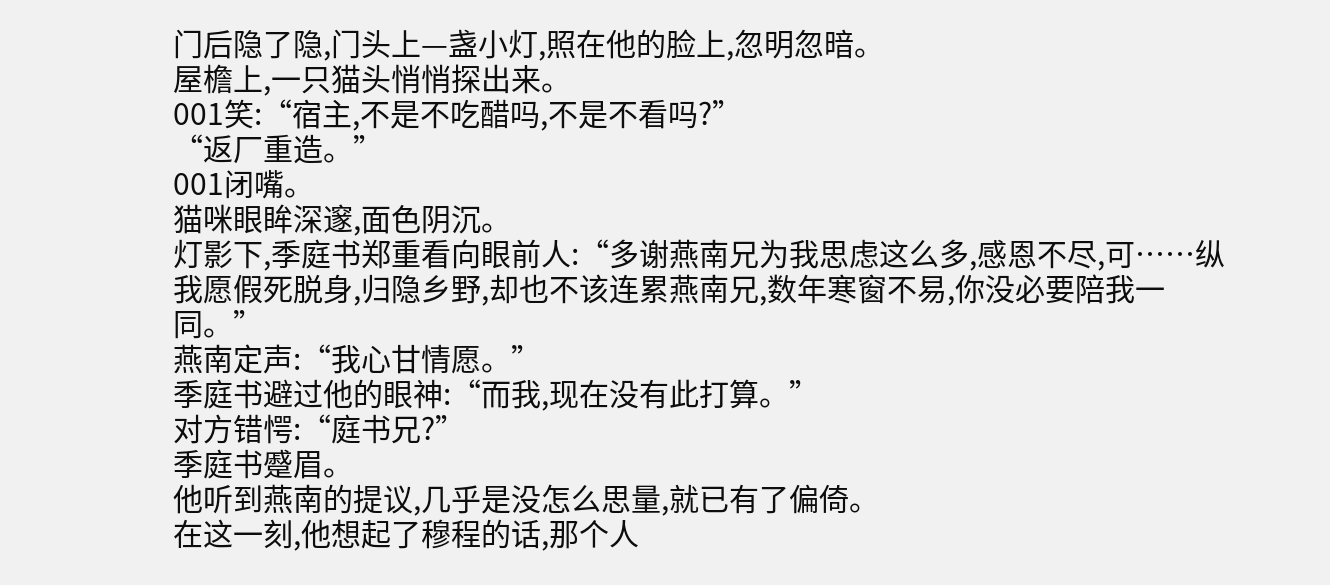门后隐了隐,门头上—盏小灯,照在他的脸上,忽明忽暗。
屋檐上,一只猫头悄悄探出来。
001笑:“宿主,不是不吃醋吗,不是不看吗?”
“返厂重造。”
001闭嘴。
猫咪眼眸深邃,面色阴沉。
灯影下,季庭书郑重看向眼前人:“多谢燕南兄为我思虑这么多,感恩不尽,可……纵我愿假死脱身,归隐乡野,却也不该连累燕南兄,数年寒窗不易,你没必要陪我一同。”
燕南定声:“我心甘情愿。”
季庭书避过他的眼神:“而我,现在没有此打算。”
对方错愕:“庭书兄?”
季庭书蹙眉。
他听到燕南的提议,几乎是没怎么思量,就已有了偏倚。
在这一刻,他想起了穆程的话,那个人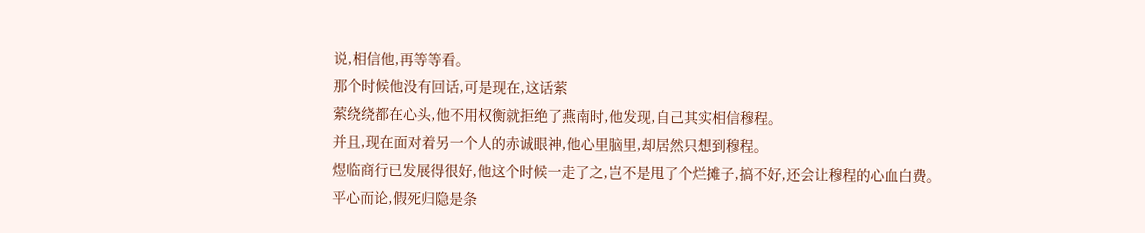说,相信他,再等等看。
那个时候他没有回话,可是现在,这话萦
萦绕绕都在心头,他不用权衡就拒绝了燕南时,他发现,自己其实相信穆程。
并且,现在面对着另一个人的赤诚眼神,他心里脑里,却居然只想到穆程。
煜临商行已发展得很好,他这个时候一走了之,岂不是甩了个烂摊子,搞不好,还会让穆程的心血白费。
平心而论,假死归隐是条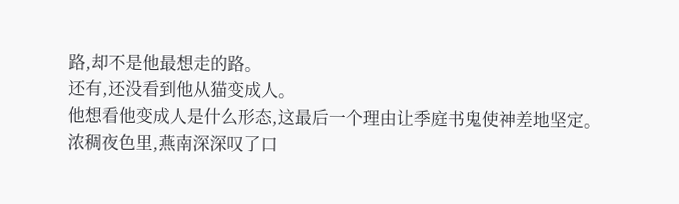路,却不是他最想走的路。
还有,还没看到他从猫变成人。
他想看他变成人是什么形态,这最后一个理由让季庭书鬼使神差地坚定。
浓稠夜色里,燕南深深叹了口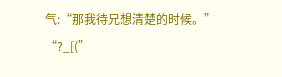气:“那我待兄想清楚的时候。”
“?_[(”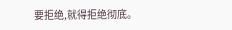要拒绝,就得拒绝彻底。